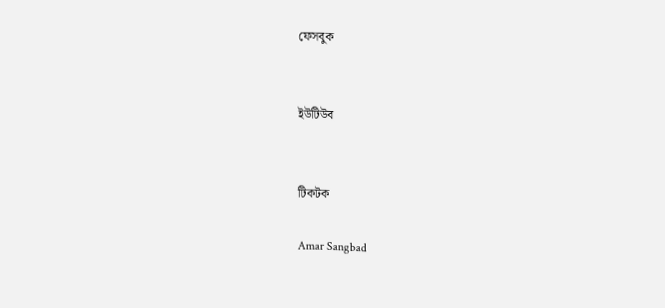ফেসবুক


ইউটিউব


টিকটক

Amar Sangbad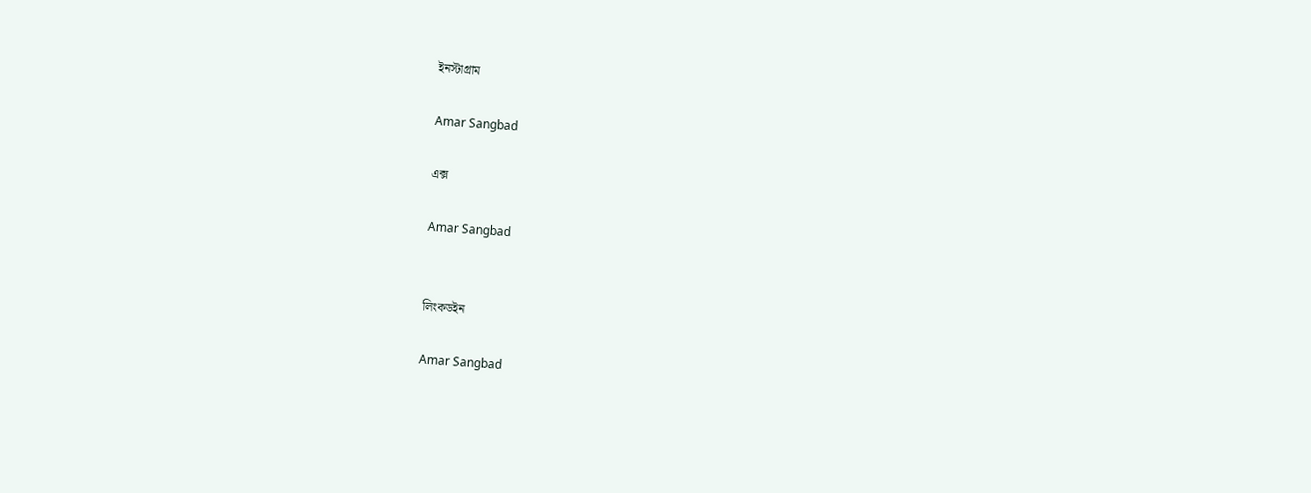ইনস্টাগ্রাম

Amar Sangbad

এক্স

Amar Sangbad


লিংকডইন

Amar Sangbad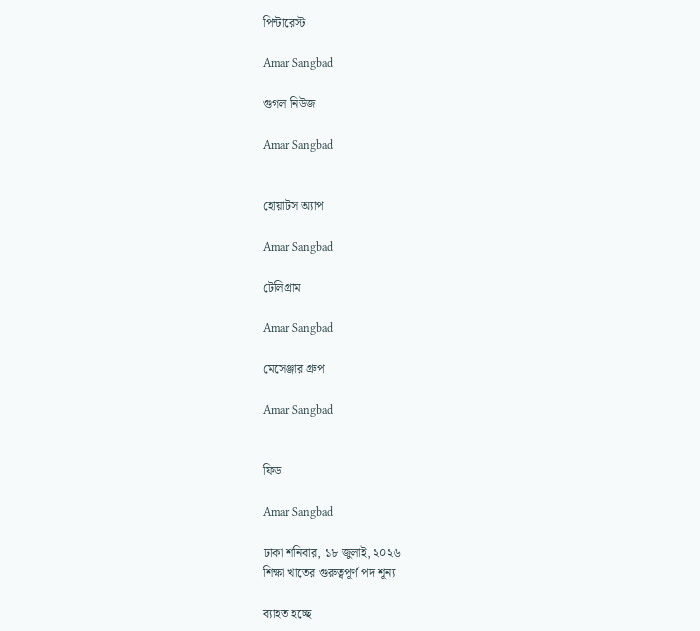পিন্টারেস্ট

Amar Sangbad

গুগল নিউজ

Amar Sangbad


হোয়াটস অ্যাপ

Amar Sangbad

টেলিগ্রাম

Amar Sangbad

মেসেঞ্জার গ্রুপ

Amar Sangbad


ফিড

Amar Sangbad

ঢাকা শনিবার, ১৮ জুলাই, ২০২৬
শিক্ষা খাতের গুরুত্বপূর্ণ পদ শূন্য

ব্যাহত হচ্ছে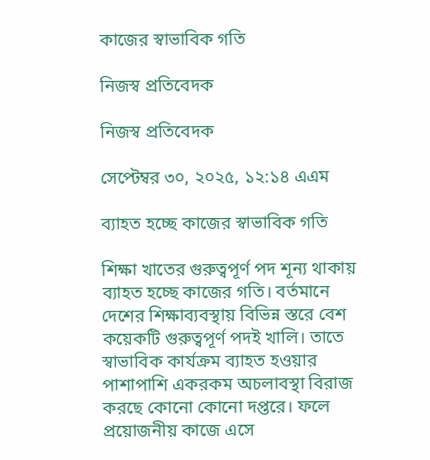কাজের স্বাভাবিক গতি

নিজস্ব প্রতিবেদক

নিজস্ব প্রতিবেদক

সেপ্টেম্বর ৩০, ২০২৫, ১২:১৪ এএম

ব্যাহত হচ্ছে কাজের স্বাভাবিক গতি

শিক্ষা খাতের গুরুত্বপূর্ণ পদ শূন্য থাকায় ব্যাহত হচ্ছে কাজের গতি। বর্তমানে দেশের শিক্ষাব্যবস্থায় বিভিন্ন স্তরে বেশ কয়েকটি গুরুত্বপূর্ণ পদই খালি। তাতে স্বাভাবিক কার্যক্রম ব্যাহত হওয়ার পাশাপাশি একরকম অচলাবস্থা বিরাজ করছে কোনো কোনো দপ্তরে। ফলে প্রয়োজনীয় কাজে এসে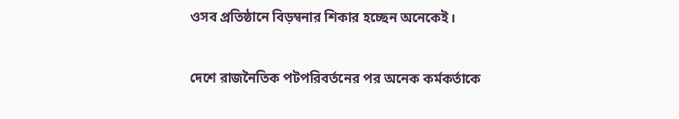ওসব প্রতিষ্ঠানে বিড়ম্বনার শিকার হচ্ছেন অনেকেই।

দেশে রাজনৈতিক পটপরিবর্তনের পর অনেক কর্মকর্তাকে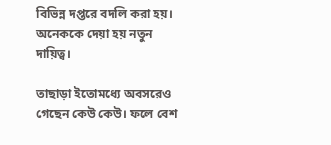বিভিন্ন দপ্তরে বদলি করা হয়। অনেককে দেয়া হয় নতুন দায়িত্ব।

তাছাড়া ইতোমধ্যে অবসরেও গেছেন কেউ কেউ। ফলে বেশ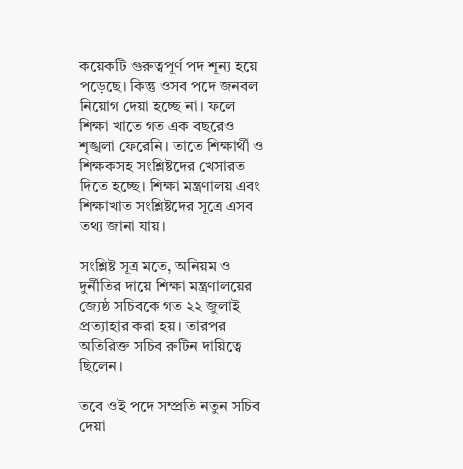কয়েকটি গুরুত্বপূর্ণ পদ শূন্য হয়ে পড়েছে। কিন্তু ওসব পদে জনবল নিয়োগ দেয়া হচ্ছে না। ফলে শিক্ষা খাতে গত এক বছরেও শৃঙ্খলা ফেরেনি। তাতে শিক্ষার্থী ও শিক্ষকসহ সংশ্লিষ্টদের খেসারত দিতে হচ্ছে। শিক্ষা মন্ত্রণালয় এবং শিক্ষাখাত সংশ্লিষ্টদের সূত্রে এসব তথ্য জানা যায়।

সংশ্লিষ্ট সূত্র মতে, অনিয়ম ও দুর্নীতির দায়ে শিক্ষা মন্ত্রণালয়ের জ্যেষ্ঠ সচিবকে গত ২২ জুলাই প্রত্যাহার করা হয়। তারপর অতিরিক্ত সচিব রুটিন দায়িত্বে ছিলেন।

তবে ওই পদে সম্প্রতি নতুন সচিব দেয়া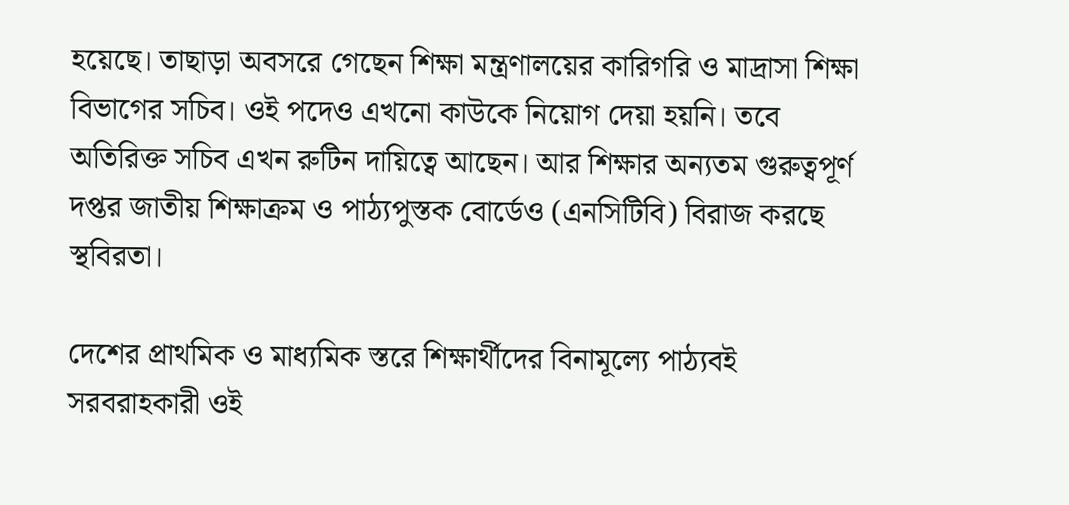হয়েছে। তাছাড়া অবসরে গেছেন শিক্ষা মন্ত্রণালয়ের কারিগরি ও মাদ্রাসা শিক্ষা বিভাগের সচিব। ওই পদেও এখনো কাউকে নিয়োগ দেয়া হয়নি। তবে অতিরিক্ত সচিব এখন রুটিন দায়িত্বে আছেন। আর শিক্ষার অন্যতম গুরুত্বপূর্ণ দপ্তর জাতীয় শিক্ষাক্রম ও পাঠ্যপুস্তক বোর্ডেও (এনসিটিবি) বিরাজ করছে স্থবিরতা।

দেশের প্রাথমিক ও মাধ্যমিক স্তরে শিক্ষার্থীদের বিনামূল্যে পাঠ্যবই সরবরাহকারী ওই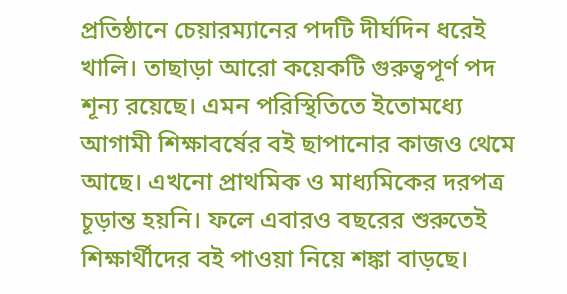প্রতিষ্ঠানে চেয়ারম্যানের পদটি দীর্ঘদিন ধরেই খালি। তাছাড়া আরো কয়েকটি গুরুত্বপূর্ণ পদ শূন্য রয়েছে। এমন পরিস্থিতিতে ইতোমধ্যে আগামী শিক্ষাবর্ষের বই ছাপানোর কাজও থেমে আছে। এখনো প্রাথমিক ও মাধ্যমিকের দরপত্র চূড়ান্ত হয়নি। ফলে এবারও বছরের শুরুতেই শিক্ষার্থীদের বই পাওয়া নিয়ে শঙ্কা বাড়ছে।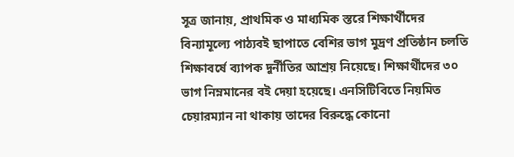সূত্র জানায়, প্রাথমিক ও মাধ্যমিক স্তরে শিক্ষার্থীদের বিন্যামূল্যে পাঠ্যবই ছাপাতে বেশির ভাগ মুদ্রণ প্রতিষ্ঠান চলতি শিক্ষাবর্ষে ব্যাপক দুর্নীতির আশ্রয় নিয়েছে। শিক্ষার্থীদের ৩০ ভাগ নিম্নমানের বই দেয়া হয়েছে। এনসিটিবিতে নিয়মিত চেয়ারম্যান না থাকায় তাদের বিরুদ্ধে কোনো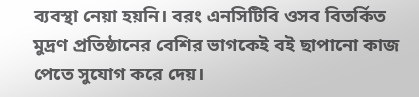ব্যবস্থা নেয়া হয়নি। বরং এনসিটিবি ওসব বিতর্কিত মুদ্রণ প্রতিষ্ঠানের বেশির ভাগকেই বই ছাপানো কাজ পেতে সুযোগ করে দেয়।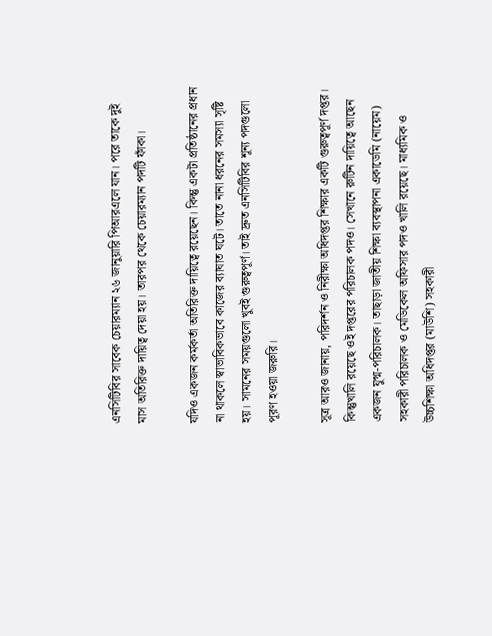এনসিটিবির সাবেক চেয়ারম্যান ২৬ জানুয়ারি পিআরএলে যান। পরে তাকে দুই মাস অতিরিক্ত দায়িত্ব দেয়া হয়। তারপর থেকে চেয়ারম্যান পদটি ফাঁকা।

যদিও একজন কর্মকর্তা অতিরিক্ত দায়িত্বে রয়েছেন। কিন্তু একটা প্রতিষ্ঠানের প্রধান না থাকলে স্বাভাবিকভাবে কাজের ব্যাঘাত ঘটে। তাতে নানা ধরনের সমস্যা সৃষ্টি হয়। সামনের সময়গুলো খুবই গুরুত্বপূর্ণ। তাই দ্রুত এনসিটিবির শূন্য পদগুলো পূরণ হওয়া জরুরি।

সূত্র আরও জানায়, পরিদর্শন ও নিরীক্ষা অধিদপ্তর শিক্ষার একটি গুরুত্বপূর্ণ দপ্তর। কিন্তুখালি রয়েছে ওই দপ্তরের পরিচালক পদও। সেখানে রুটিন দায়িত্বে আছেন একজন যুগ্ম-পরিচালক। তাছাড়া জাতীয় শিক্ষা ব্যবস্থাপনা একাডেমি (নায়েম) সহকারী পরিচালক ও মেডিকেল অফিসার পদও খালি রয়েছে। মাধ্যমিক ও উচ্চশিক্ষা অধিদপ্তর (মাউশি) সহকারী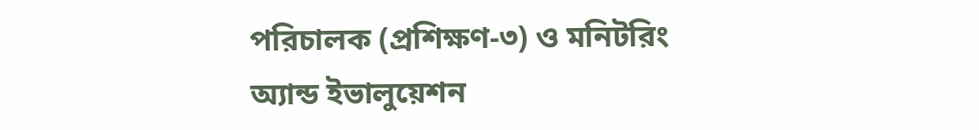পরিচালক (প্রশিক্ষণ-৩) ও মনিটরিং অ্যান্ড ইভালুয়েশন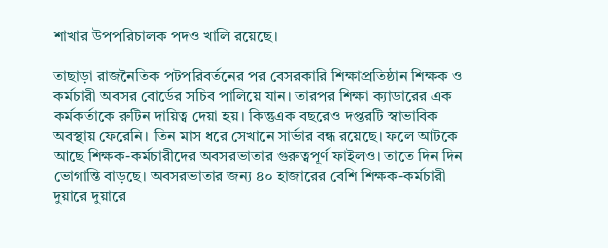শাখার উপপরিচালক পদও খালি রয়েছে।

তাছাড়া রাজনৈতিক পটপরিবর্তনের পর বেসরকারি শিক্ষাপ্রতিষ্ঠান শিক্ষক ও কর্মচারী অবসর বোর্ডের সচিব পালিয়ে যান। তারপর শিক্ষা ক্যাডারের এক কর্মকর্তাকে রুটিন দায়িত্ব দেয়া হয়। কিন্তুএক বছরেও দপ্তরটি স্বাভাবিক অবস্থায় ফেরেনি। তিন মাস ধরে সেখানে সার্ভার বন্ধ রয়েছে। ফলে আটকে আছে শিক্ষক-কর্মচারীদের অবসরভাতার গুরুত্বপূর্ণ ফাইলও। তাতে দিন দিন ভোগান্তি বাড়ছে। অবসরভাতার জন্য ৪০ হাজারের বেশি শিক্ষক-কর্মচারী দুয়ারে দুয়ারে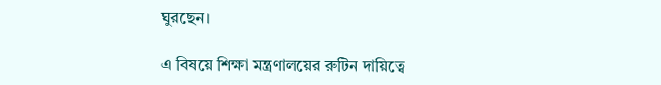ঘুরছেন।

এ বিষয়ে শিক্ষা মন্ত্রণালয়ের রুটিন দায়িত্বে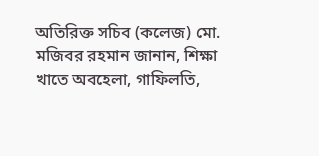অতিরিক্ত সচিব (কলেজ) মো. মজিবর রহমান জানান, শিক্ষা খাতে অবহেলা, গাফিলতি,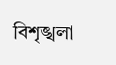বিশৃঙ্খলা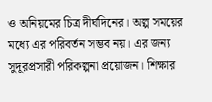ও অনিয়মের চিত্র দীর্ঘদিনের। অল্প সময়ের মধ্যে এর পরিবর্তন সম্ভব নয়। এর জন্য সুদূরপ্রসারী পরিকল্পনা প্রয়োজন। শিক্ষার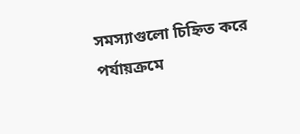সমস্যাগুলো চিহ্নিত করে পর্যায়ক্রমে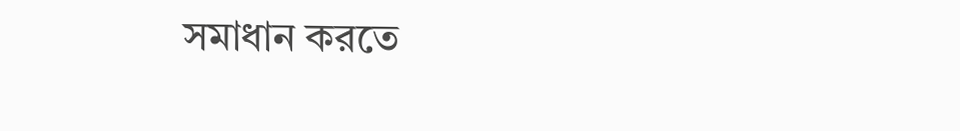সমাধান করতে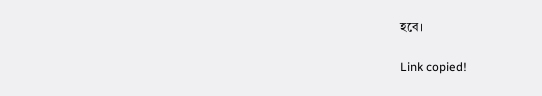হবে।

Link copied!